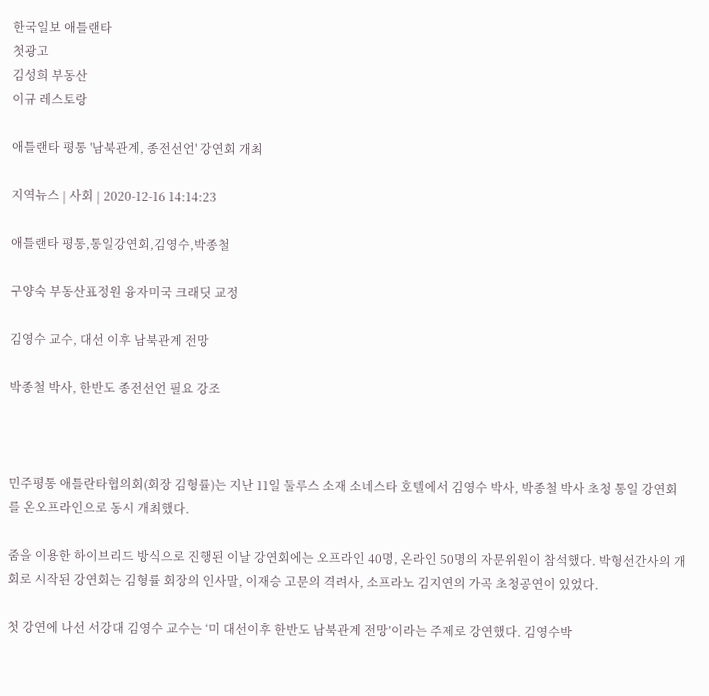한국일보 애틀랜타
첫광고
김성희 부동산
이규 레스토랑

애틀랜타 평통 '남북관계, 종전선언' 강연회 개최

지역뉴스 | 사회 | 2020-12-16 14:14:23

애틀랜타 평통,통일강연회,김영수,박종철

구양숙 부동산표정원 융자미국 크래딧 교정

김영수 교수, 대선 이후 남북관계 전망

박종철 박사, 한반도 종전선언 필요 강조



민주평통 애틀란타협의회(회장 김형률)는 지난 11일 둘루스 소재 소네스타 호텔에서 김영수 박사, 박종철 박사 초청 통일 강연회를 온오프라인으로 동시 개최했다.

줌을 이용한 하이브리드 방식으로 진행된 이날 강연회에는 오프라인 40명, 온라인 50명의 자문위원이 참석했다. 박형선간사의 개회로 시작된 강연회는 김형률 회장의 인사말, 이재승 고문의 격려사, 소프라노 김지연의 가곡 초청공연이 있었다.

첫 강연에 나선 서강대 김영수 교수는 ‘미 대선이후 한반도 남북관계 전망’이라는 주제로 강연했다. 김영수박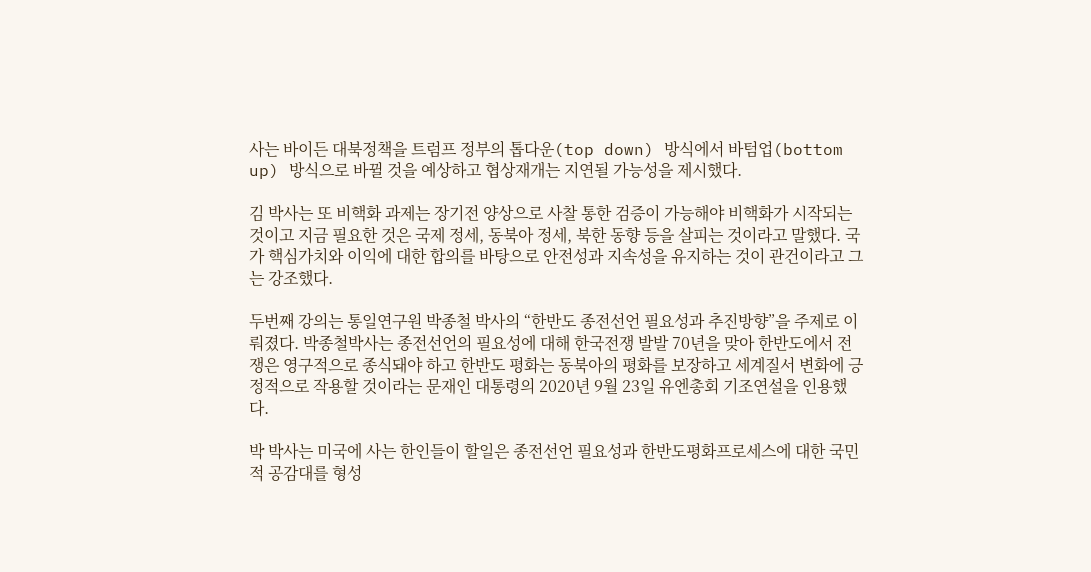사는 바이든 대북정책을 트럼프 정부의 톱다운(top down) 방식에서 바텀업(bottom up) 방식으로 바뀔 것을 예상하고 협상재개는 지연될 가능성을 제시했다.

김 박사는 또 비핵화 과제는 장기전 양상으로 사찰 통한 검증이 가능해야 비핵화가 시작되는 것이고 지금 필요한 것은 국제 정세, 동북아 정세, 북한 동향 등을 살피는 것이라고 말했다. 국가 핵심가치와 이익에 대한 합의를 바탕으로 안전성과 지속성을 유지하는 것이 관건이라고 그는 강조했다.

두번째 강의는 통일연구원 박종철 박사의 “한반도 종전선언 필요성과 추진방향”을 주제로 이뤄졌다. 박종철박사는 종전선언의 필요성에 대해 한국전쟁 발발 70년을 맞아 한반도에서 전쟁은 영구적으로 종식돼야 하고 한반도 평화는 동북아의 평화를 보장하고 세계질서 변화에 긍정적으로 작용할 것이라는 문재인 대통령의 2020년 9월 23일 유엔총회 기조연설을 인용했다.

박 박사는 미국에 사는 한인들이 할일은 종전선언 필요성과 한반도평화프로세스에 대한 국민적 공감대를 형성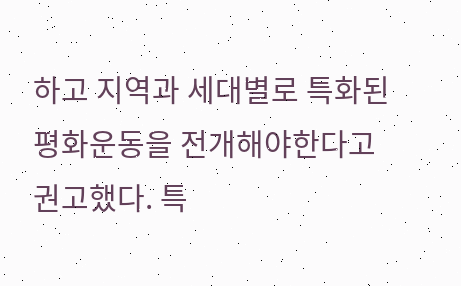하고 지역과 세대별로 특화된 평화운동을 전개해야한다고 권고했다. 특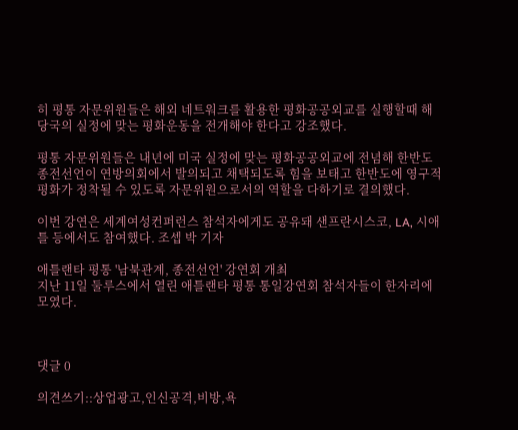히 평통 자문위원들은 해외 네트워크를 활용한 평화공공외교를 실행할때 해당국의 실정에 맞는 평화운동을 전개해야 한다고 강조했다.

평통 자문위원들은 내년에 미국 실정에 맞는 평화공공외교에 전념해 한반도 종전선언이 연방의회에서 발의되고 채택되도록 힘을 보태고 한반도에 영구적 평화가 정착될 수 있도록 자문위원으로서의 역할을 다하기로 결의했다.

이번 강연은 세계여성컨퍼런스 참석자에게도 공유돼 샌프란시스코, LA, 시애틀 등에서도 참여했다. 조셉 박 기자

애틀랜타 평통 '남북관계, 종전선언' 강연회 개최
지난 11일 둘루스에서 열린 애틀랜타 평통 통일강연회 참석자들이 한자리에 모였다.



댓글 0

의견쓰기::상업광고,인신공격,비방,욕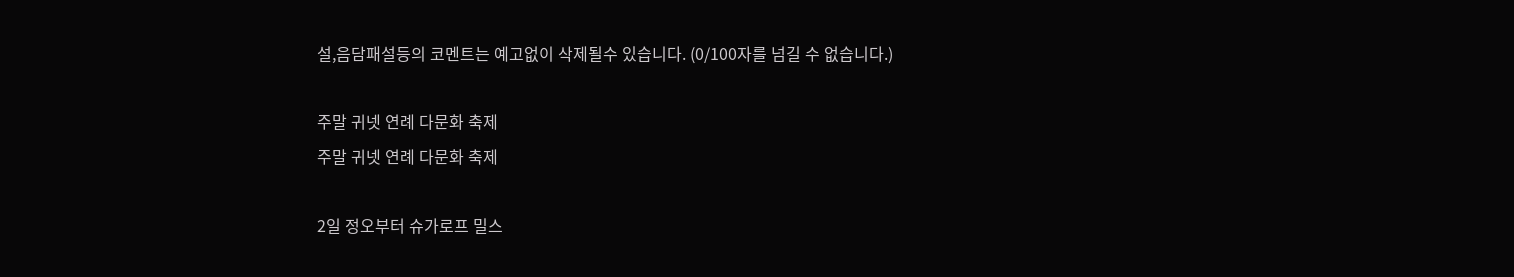설,음담패설등의 코멘트는 예고없이 삭제될수 있습니다. (0/100자를 넘길 수 없습니다.)

주말 귀넷 연례 다문화 축제
주말 귀넷 연례 다문화 축제

2일 정오부터 슈가로프 밀스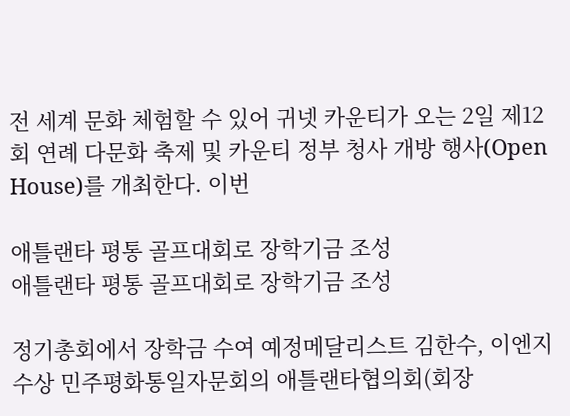전 세계 문화 체험할 수 있어 귀넷 카운티가 오는 2일 제12회 연례 다문화 축제 및 카운티 정부 청사 개방 행사(Open House)를 개최한다. 이번

애틀랜타 평통 골프대회로 장학기금 조성
애틀랜타 평통 골프대회로 장학기금 조성

정기총회에서 장학금 수여 예정메달리스트 김한수, 이엔지 수상 민주평화통일자문회의 애틀랜타협의회(회장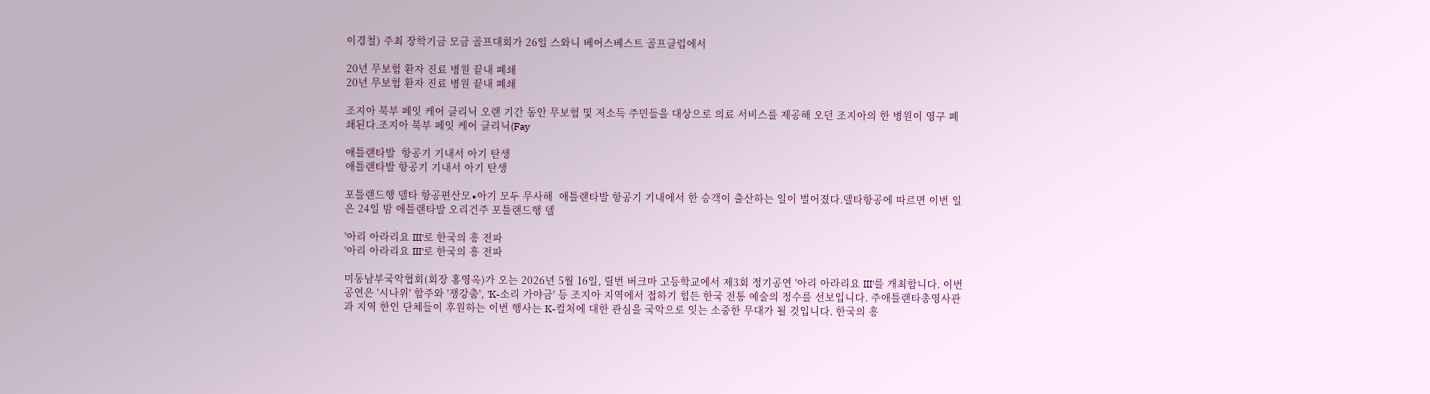이경철) 주최 장학기금 모금 골프대회가 26일 스와니 베어스베스트 골프클럽에서

20년 무보험 환자 진료 병원 끝내 폐쇄
20년 무보험 환자 진료 병원 끝내 폐쇄

조지아 북부 페잇 케어 클리닉 오랜 기간 동안 무보험 및 저소득 주민들을 대상으로 의료 서비스를 제공해 오던 조지아의 한 병원이 영구 폐쇄된다.조지아 북부 페잇 케어 클리닉(Fay

애틀랜타발  항공기 기내서 아기 탄생
애틀랜타발 항공기 기내서 아기 탄생

포틀랜드행 델타 항공편산모∙아기 모두 무사해  애틀랜타발 항공기 기내에서 한 승객이 출산하는 일이 벌어졌다.델타항공에 따르면 이번 일은 24일 밤 애틀랜타발 오리건주 포틀랜드행 델

'아리 아라리요 III'로 한국의 흥 전파
'아리 아라리요 III'로 한국의 흥 전파

미동남부국악협회(회장 홍영옥)가 오는 2026년 5월 16일, 릴번 버크마 고등학교에서 제3회 정기공연 '아리 아라리요 III'를 개최합니다. 이번 공연은 '시나위' 합주와 '쟁강춤', 'K-소리 가야금' 등 조지아 지역에서 접하기 힘든 한국 전통 예술의 정수를 선보입니다. 주애틀랜타총영사관과 지역 한인 단체들이 후원하는 이번 행사는 K-컬처에 대한 관심을 국악으로 잇는 소중한 무대가 될 것입니다. 한국의 흥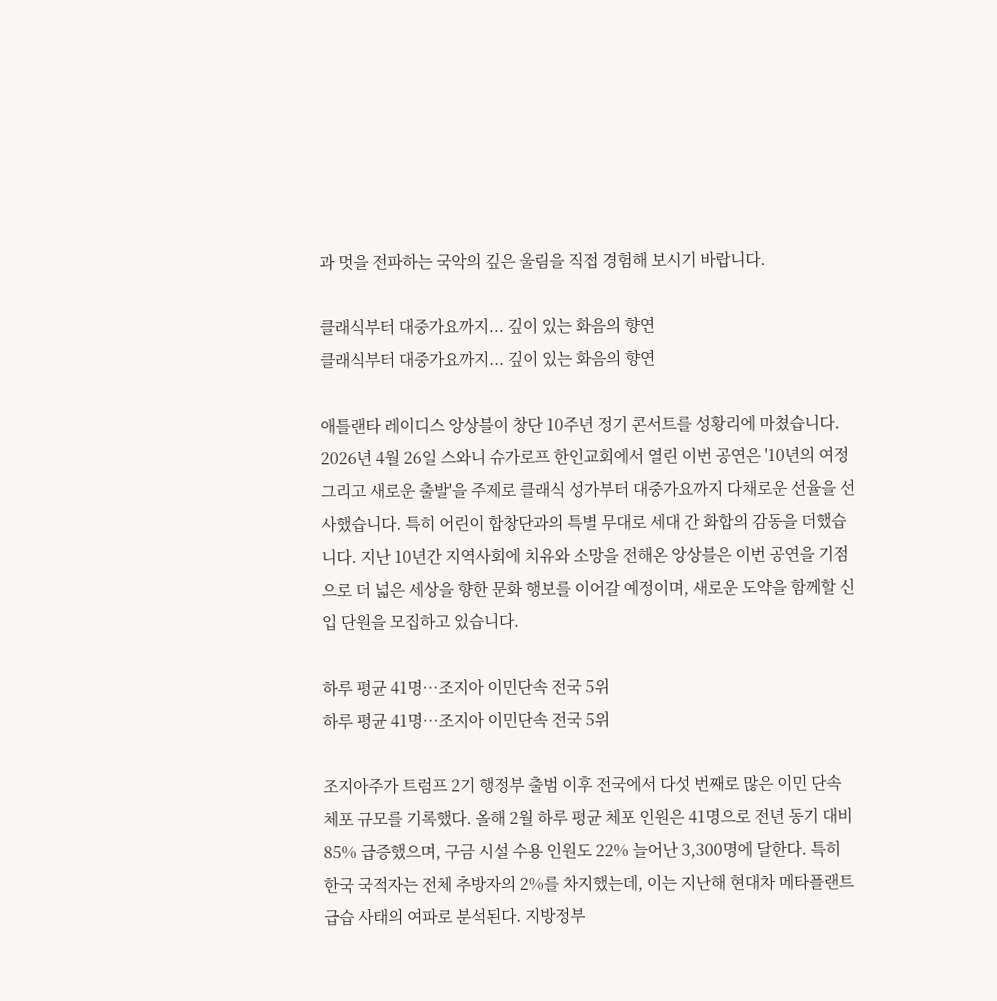과 멋을 전파하는 국악의 깊은 울림을 직접 경험해 보시기 바랍니다.

클래식부터 대중가요까지... 깊이 있는 화음의 향연
클래식부터 대중가요까지... 깊이 있는 화음의 향연

애틀랜타 레이디스 앙상블이 창단 10주년 정기 콘서트를 성황리에 마쳤습니다. 2026년 4월 26일 스와니 슈가로프 한인교회에서 열린 이번 공연은 '10년의 여정 그리고 새로운 출발'을 주제로 클래식 성가부터 대중가요까지 다채로운 선율을 선사했습니다. 특히 어린이 합창단과의 특별 무대로 세대 간 화합의 감동을 더했습니다. 지난 10년간 지역사회에 치유와 소망을 전해온 앙상블은 이번 공연을 기점으로 더 넓은 세상을 향한 문화 행보를 이어갈 예정이며, 새로운 도약을 함께할 신입 단원을 모집하고 있습니다.

하루 평균 41명…조지아 이민단속 전국 5위
하루 평균 41명…조지아 이민단속 전국 5위

조지아주가 트럼프 2기 행정부 출범 이후 전국에서 다섯 번째로 많은 이민 단속 체포 규모를 기록했다. 올해 2월 하루 평균 체포 인원은 41명으로 전년 동기 대비 85% 급증했으며, 구금 시설 수용 인원도 22% 늘어난 3,300명에 달한다. 특히 한국 국적자는 전체 추방자의 2%를 차지했는데, 이는 지난해 현대차 메타플랜트 급습 사태의 여파로 분석된다. 지방정부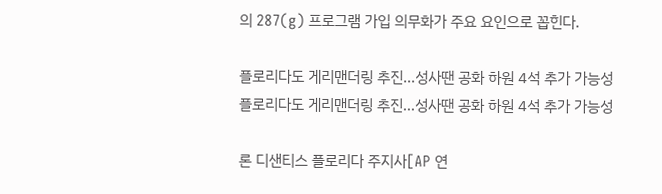의 287(g) 프로그램 가입 의무화가 주요 요인으로 꼽힌다.

플로리다도 게리맨더링 추진…성사땐 공화 하원 4석 추가 가능성
플로리다도 게리맨더링 추진…성사땐 공화 하원 4석 추가 가능성

론 디샌티스 플로리다 주지사[AP 연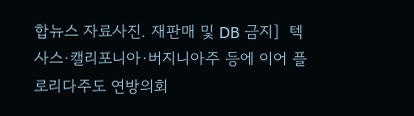합뉴스 자료사진. 재판매 및 DB 금지]  텍사스·캘리포니아·버지니아주 등에 이어 플로리다주도 연방의회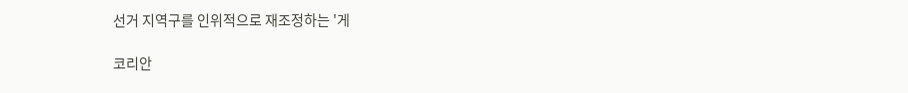선거 지역구를 인위적으로 재조정하는 '게

코리안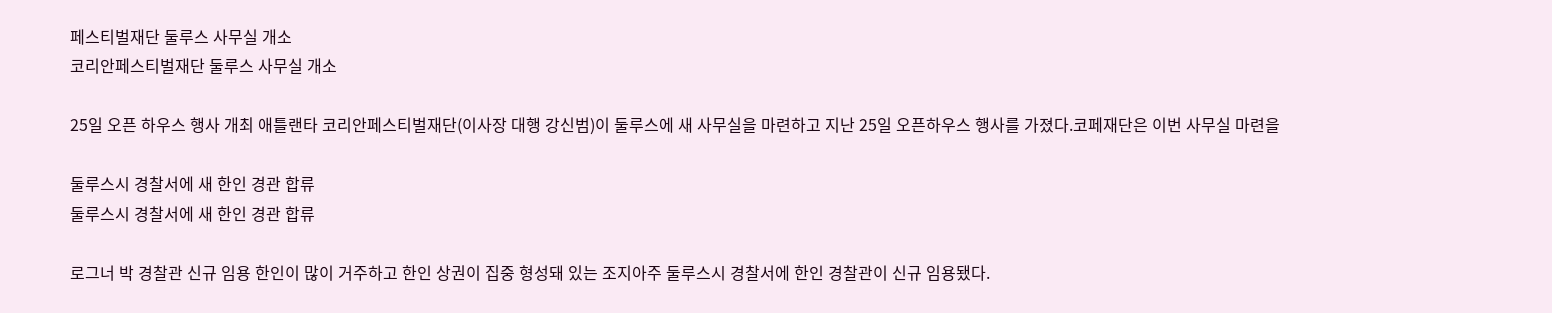페스티벌재단 둘루스 사무실 개소
코리안페스티벌재단 둘루스 사무실 개소

25일 오픈 하우스 행사 개최 애틀랜타 코리안페스티벌재단(이사장 대행 강신범)이 둘루스에 새 사무실을 마련하고 지난 25일 오픈하우스 행사를 가졌다.코페재단은 이번 사무실 마련을

둘루스시 경찰서에 새 한인 경관 합류
둘루스시 경찰서에 새 한인 경관 합류

로그너 박 경찰관 신규 임용 한인이 많이 거주하고 한인 상권이 집중 형성돼 있는 조지아주 둘루스시 경찰서에 한인 경찰관이 신규 임용됐다.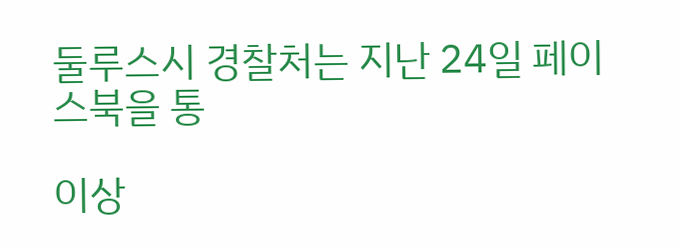둘루스시 경찰처는 지난 24일 페이스북을 통

이상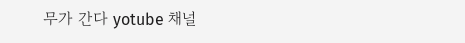무가 간다 yotube 채널